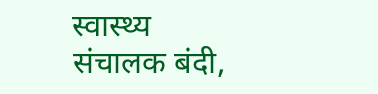स्वास्थ्य संचालक बंदी,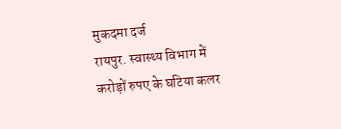मुकदमा दर्ज
रायपुर. स्वास्थ्य विभाग में करोड़ों रुपए के घटिया कलर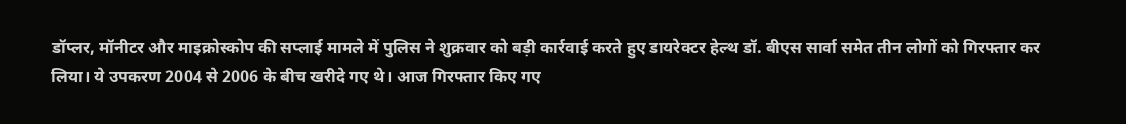डॉप्लर, मॉनीटर और माइक्रोस्कोप की सप्लाई मामले में पुलिस ने शुक्रवार को बड़ी कार्रवाई करते हुए डायरेक्टर हेल्थ डॉ. बीएस सार्वा समेत तीन लोगों को गिरफ्तार कर लिया। ये उपकरण 2004 से 2006 के बीच खरीदे गए थे। आज गिरफ्तार किए गए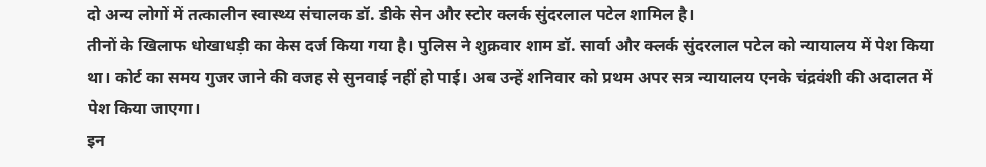दो अन्य लोगों में तत्कालीन स्वास्थ्य संचालक डॉ. डीके सेन और स्टोर क्लर्क सुंदरलाल पटेल शामिल है।
तीनों के खिलाफ धोखाधड़ी का केस दर्ज किया गया है। पुलिस ने शुक्रवार शाम डॉ. सार्वा और क्लर्क सुंदरलाल पटेल को न्यायालय में पेश किया था। कोर्ट का समय गुजर जाने की वजह से सुनवाई नहीं हो पाई। अब उन्हें शनिवार को प्रथम अपर सत्र न्यायालय एनके चंद्रवंशी की अदालत में पेश किया जाएगा।
इन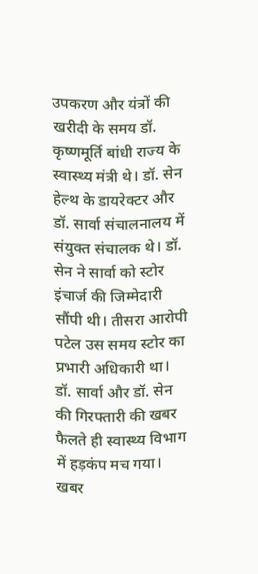उपकरण और यंत्रों की खरीदी के समय डॉ. कृष्णमूर्ति बांधी राज्य के स्वास्थ्य मंत्री थे। डॉ. सेन हेल्थ के डायरेक्टर और डॉ. सार्वा संचालनालय में संयुक्त संचालक थे। डॉ. सेन ने सार्वा को स्टोर इंचार्ज की जिम्मेदारी सौंपी थी। तीसरा आरोपी पटेल उस समय स्टोर का प्रभारी अधिकारी था। डॉ. सार्वा और डॉ. सेन की गिरफ्तारी की खबर फैलते ही स्वास्थ्य विभाग में हड़कंप मच गया।
खबर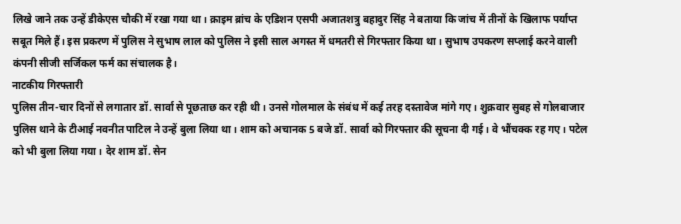लिखे जाने तक उन्हें डीकेएस चौकी में रखा गया था। क्राइम ब्रांच के एडिशन एसपी अजातशत्रु बहादुर सिंह ने बताया कि जांच में तीनों के खिलाफ पर्याप्त सबूत मिले हैं। इस प्रकरण में पुलिस ने सुभाष लाल को पुलिस ने इसी साल अगस्त में धमतरी से गिरफ्तार किया था। सुभाष उपकरण सप्लाई करने वाली कंपनी सीजी सर्जिकल फर्म का संचालक है।
नाटकीय गिरफ्तारी
पुलिस तीन-चार दिनों से लगातार डॉ. सार्वा से पूछताछ कर रही थी। उनसे गोलमाल के संबंध में कई तरह दस्तावेज मांगे गए। शुक्रवार सुबह से गोलबाजार पुलिस थाने के टीआई नवनीत पाटिल ने उन्हें बुला लिया था। शाम को अचानक 5 बजे डॉ. सार्वा को गिरफ्तार की सूचना दी गई। वे भौंचक्क रह गए। पटेल को भी बुला लिया गया। देर शाम डॉ. सेन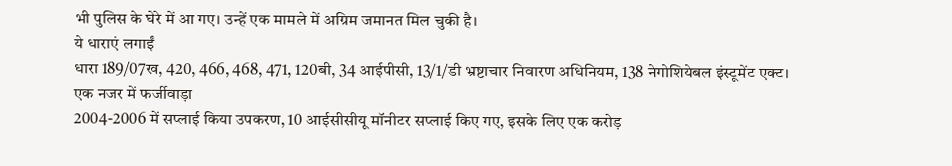भी पुलिस के घेरे में आ गए। उन्हें एक मामले में अग्रिम जमानत मिल चुकी है।
ये धाराएं लगाईं
धारा 189/07ख, 420, 466, 468, 471, 120बी, 34 आईपीसी, 13/1/डी भ्रष्टाचार निवारण अधिनियम, 138 नेगोशियेबल इंस्टूमेंट एक्ट।
एक नजर में फर्जीवाड़ा
2004-2006 में सप्लाई किया उपकरण, 10 आईसीसीयू मॉनीटर सप्लाई किए गए, इसके लिए एक करोड़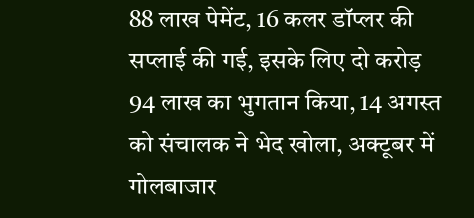88 लाख पेमेंट, 16 कलर डॉप्लर की सप्लाई की गई, इसके लिए दो करोड़ 94 लाख का भुगतान किया, 14 अगस्त को संचालक ने भेद खोला, अक्टूबर में गोलबाजार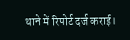थाने में रिपोर्ट दर्ज कराई।